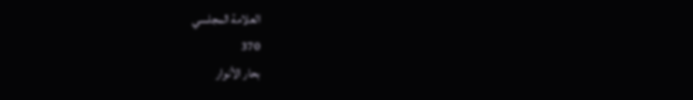العلامة المجلسي
370
بحار الأنوار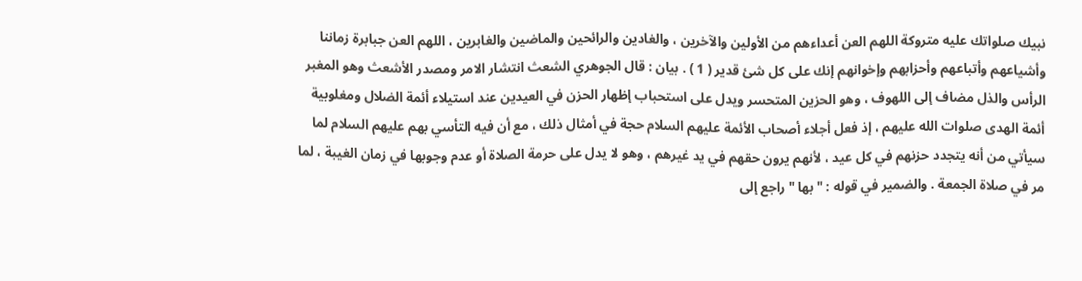نبيك صلواتك عليه متروكة اللهم العن أعداءهم من الأولين والآخرين ، والغادين والرائحين والماضين والغابرين ، اللهم العن جبابرة زماننا وأشياعهم وأتباعهم وأحزابهم وإخوانهم إنك على كل شئ قدير ( 1 ) . بيان : قال الجوهري الشعث انتشار الامر ومصدر الأشعث وهو المغبر الرأس والذل مضاف إلى اللهوف ، وهو الحزين المتحسر ويدل على استحباب إظهار الحزن في العيدين عند استيلاء أئمة الضلال ومغلوبية أئمة الهدى صلوات الله عليهم ، إذ فعل أجلاء أصحاب الأئمة عليهم السلام حجة في أمثال ذلك ، مع أن فيه التأسي بهم عليهم السلام لما سيأتي من أنه يتجدد حزنهم في كل عيد ، لأنهم يرون حقهم في يد غيرهم ، وهو لا يدل على حرمة الصلاة أو عدم وجوبها في زمان الغيبة ، لما مر في صلاة الجمعة . والضمير في قوله : " بها " راجع إلى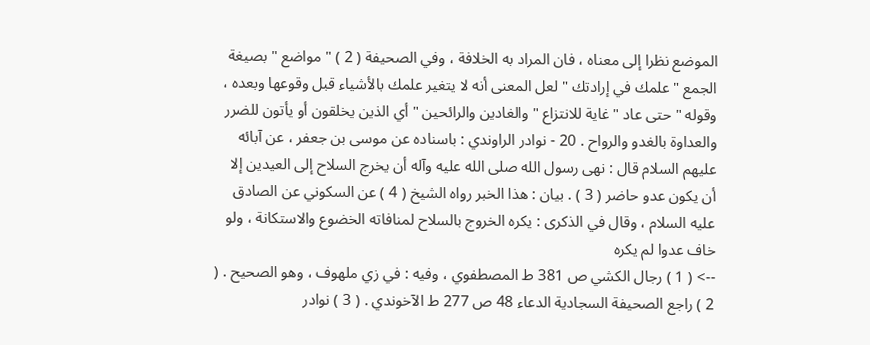الموضع نظرا إلى معناه ، فان المراد به الخلافة ، وفي الصحيفة ( 2 ) " مواضع " بصيغة الجمع " علمك في إرادتك " لعل المعنى أنه لا يتغير علمك بالأشياء قبل وقوعها وبعده ، وقوله " حتى عاد " غاية للانتزاع " والغادين والرائحين " أي الذين يخلقون أو يأتون للضرر والعداوة بالغدو والرواح . 20 - نوادر الراوندي : باسناده عن موسى بن جعفر ، عن آبائه عليهم السلام قال : نهى رسول الله صلى الله عليه وآله أن يخرج السلاح إلى العيدين إلا أن يكون عدو حاضر ( 3 ) . بيان : هذا الخبر رواه الشيخ ( 4 ) عن السكوني عن الصادق عليه السلام ، وقال في الذكرى : يكره الخروج بالسلاح لمنافاته الخضوع والاستكانة ، ولو خاف عدوا لم يكره
--> ( 1 ) رجال الكشي ص 381 ط المصطفوي ، وفيه : في زي ملهوف ، وهو الصحيح . ( 2 ) راجع الصحيفة السجادية الدعاء 48 ص 277 ط الآخوندي . ( 3 ) نوادر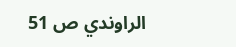الراوندي ص 51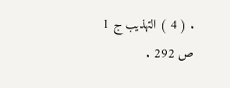. ( 4 ) التهذيب ج 1 ص 292 .